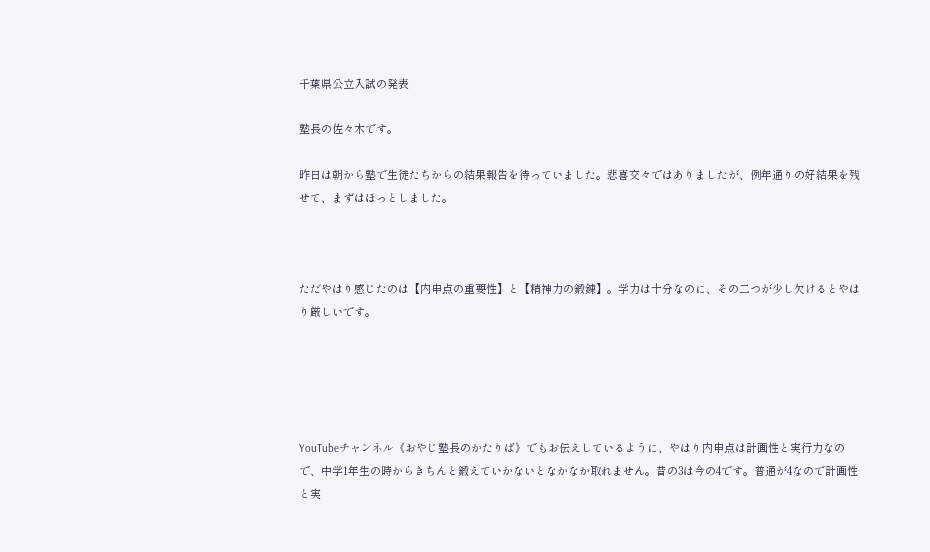千葉県公立入試の発表

塾長の佐々木です。

昨日は朝から塾で生徒たちからの結果報告を待っていました。悲喜交々ではありましたが、例年通りの好結果を残せて、まずはほっとしました。



ただやはり感じたのは【内申点の重要性】と【精神力の鍛錬】。学力は十分なのに、その二つが少し欠けるとやはり厳しいです。





YouTubeチャンネル《おやじ塾長のかたりば》でもお伝えしているように、やはり内申点は計画性と実行力なので、中学1年生の時からきちんと鍛えていかないとなかなか取れません。昔の3は今の4です。普通が4なので計画性と実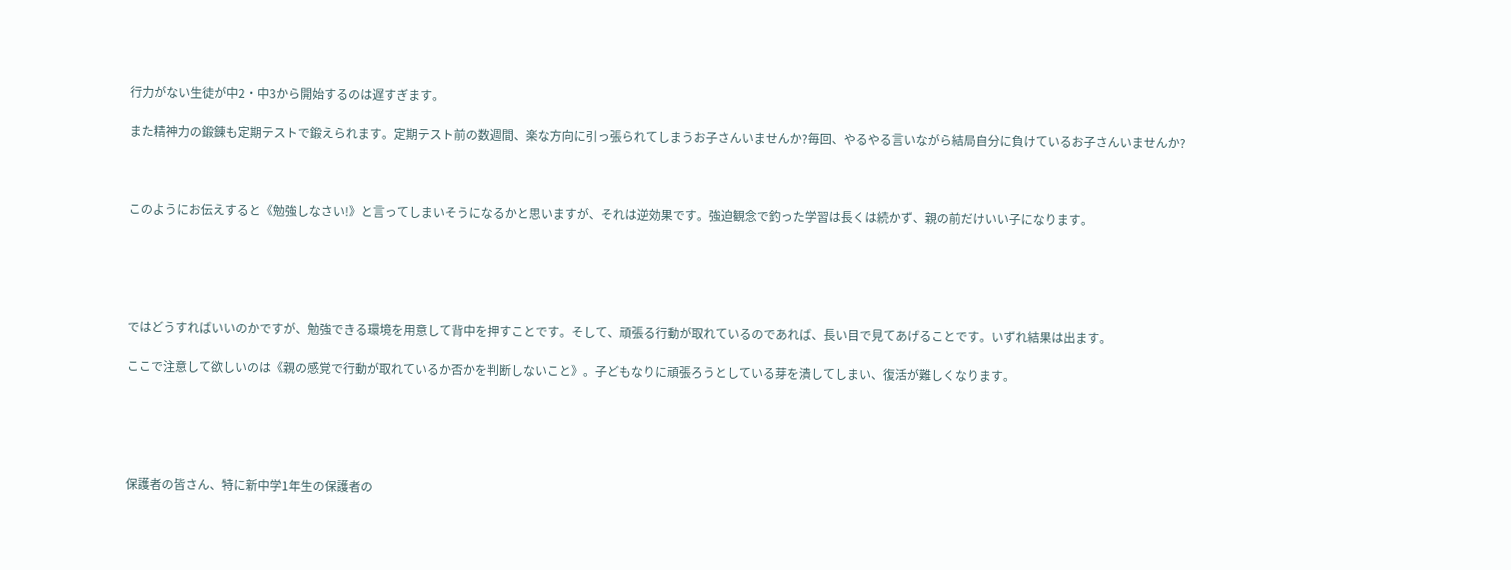行力がない生徒が中2・中3から開始するのは遅すぎます。

また精神力の鍛錬も定期テストで鍛えられます。定期テスト前の数週間、楽な方向に引っ張られてしまうお子さんいませんか?毎回、やるやる言いながら結局自分に負けているお子さんいませんか?



このようにお伝えすると《勉強しなさい!》と言ってしまいそうになるかと思いますが、それは逆効果です。強迫観念で釣った学習は長くは続かず、親の前だけいい子になります。





ではどうすればいいのかですが、勉強できる環境を用意して背中を押すことです。そして、頑張る行動が取れているのであれば、長い目で見てあげることです。いずれ結果は出ます。

ここで注意して欲しいのは《親の感覚で行動が取れているか否かを判断しないこと》。子どもなりに頑張ろうとしている芽を潰してしまい、復活が難しくなります。





保護者の皆さん、特に新中学1年生の保護者の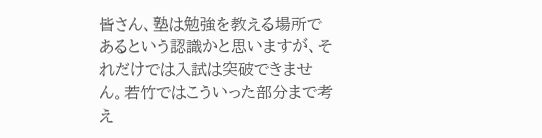皆さん、塾は勉強を教える場所であるという認識かと思いますが、それだけでは入試は突破できません。若竹ではこういった部分まで考え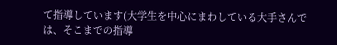て指導しています(大学生を中心にまわしている大手さんでは、そこまでの指導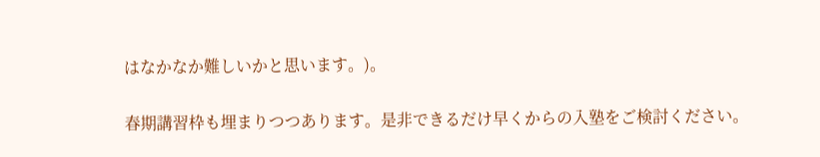はなかなか難しいかと思います。)。

春期講習枠も埋まりつつあります。是非できるだけ早くからの入塾をご検討ください。